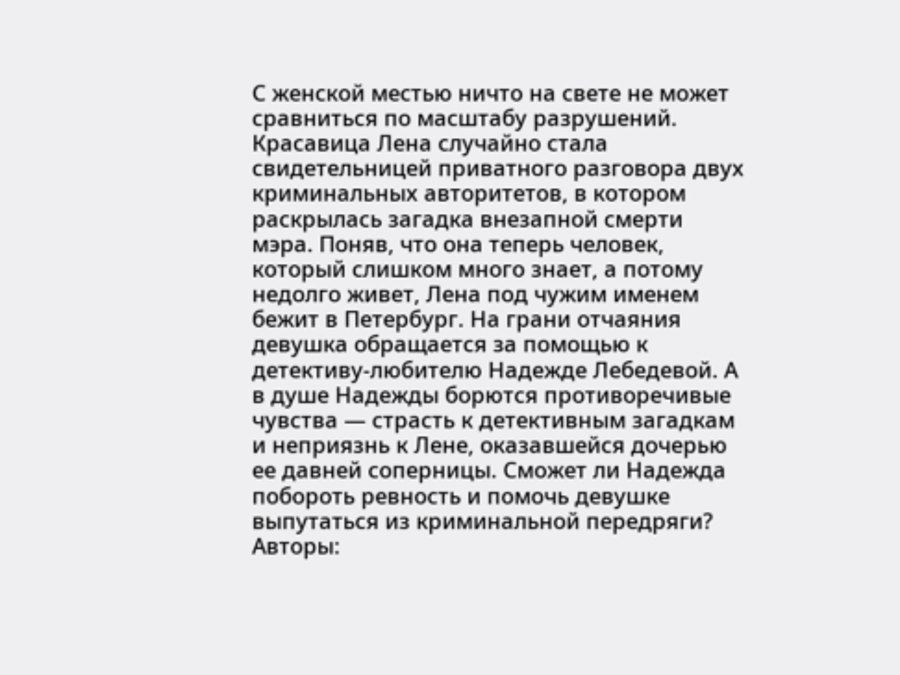С женской местью ничто на свете не может сравниться по масштабу разрушений. Красавица Лена случайно стала свидетельницей приватного разговора двух криминальных авторитетов, в котором раскрылась загадка внезапной смерти мэра. Поняв, что она теперь человек, который слишком много знает, а потому недолго живет, Лена под чужим именем бежит в Петербург. На грани отчаяния девушка обращается за помощью к детективу-любителю Надежде Лебедевой. А в душе Надежды борются противоречивые чувства — страсть к детективным загадкам и неприязнь к Лене, оказавшейся дочерью ее давней соперницы. Сможет ли Надежда побороть ревность и помочь девушке выпутаться из криминальной передряги?
Авторы: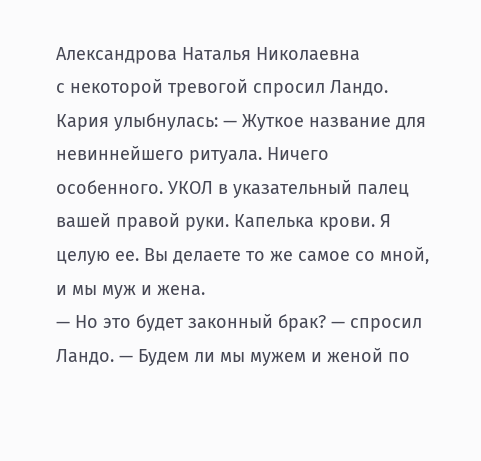Александрова Наталья Николаевна
с некоторой тревогой спросил Ландо.
Кария улыбнулась: — Жуткое название для невиннейшего ритуала. Ничего особенного. УКОЛ в указательный палец вашей правой руки. Капелька крови. Я целую ее. Вы делаете то же самое со мной, и мы муж и жена.
— Но это будет законный брак? — спросил Ландо. — Будем ли мы мужем и женой по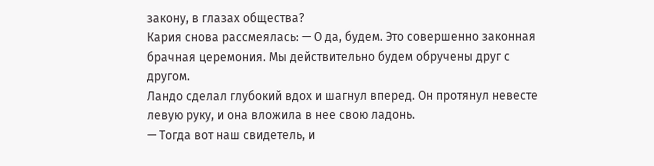закону, в глазах общества?
Кария снова рассмеялась: — О да, будем. Это совершенно законная брачная церемония. Мы действительно будем обручены друг с другом.
Ландо сделал глубокий вдох и шагнул вперед. Он протянул невесте левую руку, и она вложила в нее свою ладонь.
— Тогда вот наш свидетель, и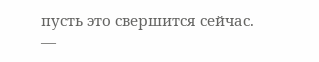пусть это свершится сейчас.
—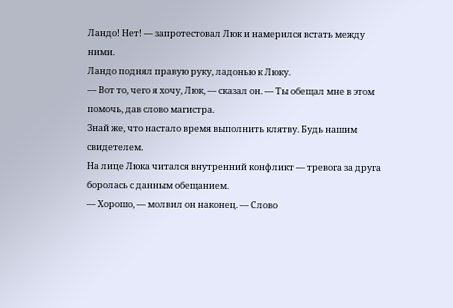Ландо! Нет! — запротестовал Люк и намерился встать между ними.
Ландо поднял правую руку, ладонью к Люку.
— Вот то, чего я хочу, Люк, — сказал он. — Ты обещал мне в этом помочь, дав слово магистра.
Знай же, что настало время выполнить клятву. Будь нашим свидетелем.
На лице Люка читался внутренний конфликт — тревога за друга боролась с данным обещанием.
— Хорошо, — молвил он наконец. — Слово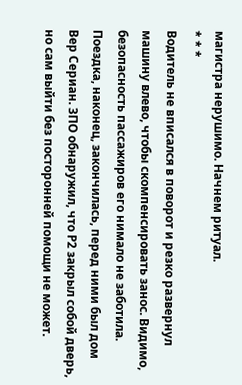магистра нерушимо. Начнем ритуал.
* * *
Водитель не вписался в поворот и резко развернул машину влево, чтобы скомпенсировать занос. Видимо, безопасность пассажиров его нимало не заботила. Поездка, наконец, закончилась, перед ними был дом Вер Сериан. ЗПО обнаружил, что Р2 закрыл собой дверь, но сам выйти без посторонней помощи не может.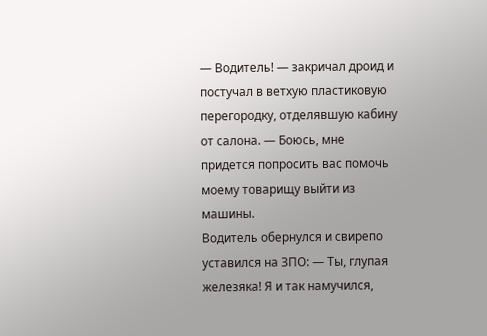— Водитель! — закричал дроид и постучал в ветхую пластиковую перегородку, отделявшую кабину от салона. — Боюсь, мне придется попросить вас помочь моему товарищу выйти из машины.
Водитель обернулся и свирепо уставился на ЗПО: — Ты, глупая железяка! Я и так намучился,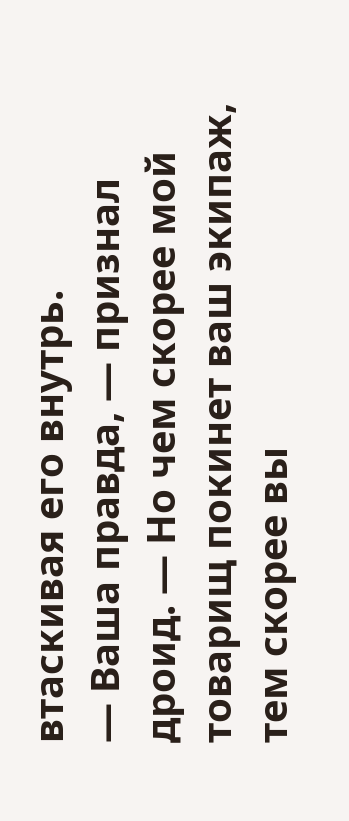втаскивая его внутрь.
— Ваша правда, — признал дроид. — Но чем скорее мой товарищ покинет ваш экипаж, тем скорее вы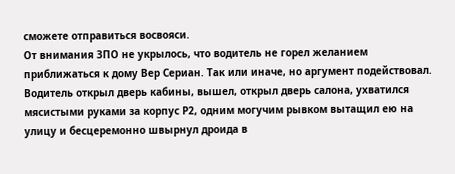сможете отправиться восвояси.
От внимания ЗПО не укрылось, что водитель не горел желанием приближаться к дому Вер Сериан. Так или иначе, но аргумент подействовал. Водитель открыл дверь кабины, вышел, открыл дверь салона, ухватился мясистыми руками за корпус Р2, одним могучим рывком вытащил ею на улицу и бесцеремонно швырнул дроида в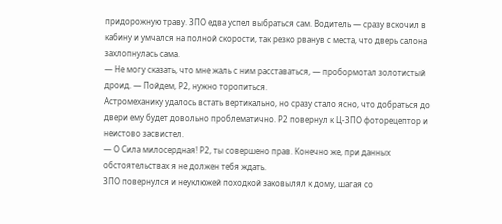придорожную траву. ЗПО едва успел выбраться сам. Водитель — сразу вскочил в кабину и умчался на полной скорости, так резко рванув с места, что дверь салона захлопнулась сама.
— Не могу сказать, что мне жаль с ним расставаться, — пробормотал золотистый дроид. — Пойдем, Р2, нужно торопиться.
Астромеханику удалось встать вертикально, но сразу стало ясно, что добраться до двери ему будет довольно проблематично. Р2 повернул к Ц-ЗПО фоторецептор и неистово засвистел.
— О Сила милосердная! Р2, ты совершено прав. Конечно же, при данных обстоятельствах я не должен тебя ждать.
ЗПО повернулся и неуклюжей походкой заковылял к дому, шагая со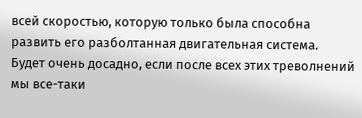всей скоростью, которую только была способна развить его разболтанная двигательная система.
Будет очень досадно, если после всех этих треволнений мы все-таки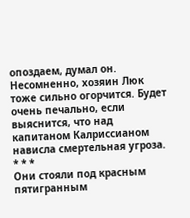опоздаем, думал он. Несомненно, хозяин Люк тоже сильно огорчится. Будет очень печально, если выяснится, что над капитаном Калриссианом нависла смертельная угроза.
* * *
Они стояли под красным пятигранным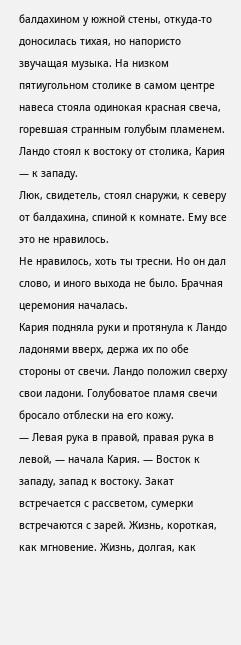балдахином у южной стены, откуда-то доносилась тихая, но напористо звучащая музыка. На низком пятиугольном столике в самом центре навеса стояла одинокая красная свеча, горевшая странным голубым пламенем. Ландо стоял к востоку от столика, Кария — к западу.
Люк, свидетель, стоял снаружи, к северу от балдахина, спиной к комнате. Ему все это не нравилось.
Не нравилось, хоть ты тресни. Но он дал слово, и иного выхода не было. Брачная церемония началась.
Кария подняла руки и протянула к Ландо ладонями вверх, держа их по обе стороны от свечи. Ландо положил сверху свои ладони. Голубоватое пламя свечи бросало отблески на его кожу.
— Левая рука в правой, правая рука в левой, — начала Кария. — Восток к западу, запад к востоку. Закат встречается с рассветом, сумерки встречаются с зарей. Жизнь, короткая, как мгновение. Жизнь, долгая, как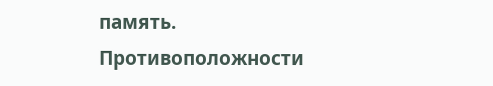память. Противоположности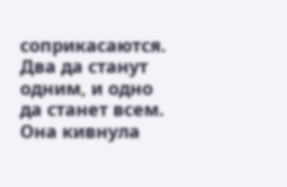соприкасаются. Два да станут одним, и одно да станет всем.
Она кивнула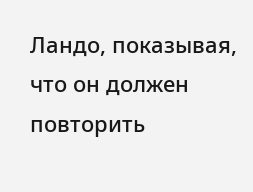Ландо, показывая, что он должен повторить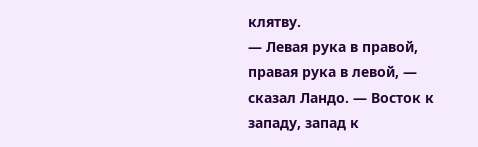клятву.
— Левая рука в правой, правая рука в левой, — сказал Ландо. — Восток к западу, запад к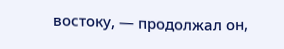востоку, — продолжал он,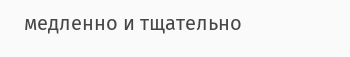медленно и тщательно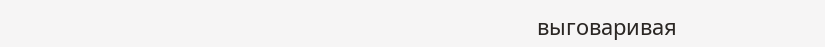выговаривая